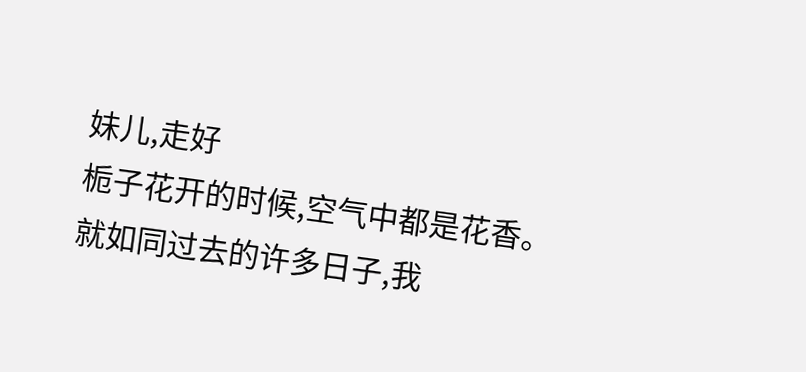妹儿,走好
栀子花开的时候,空气中都是花香。 就如同过去的许多日子,我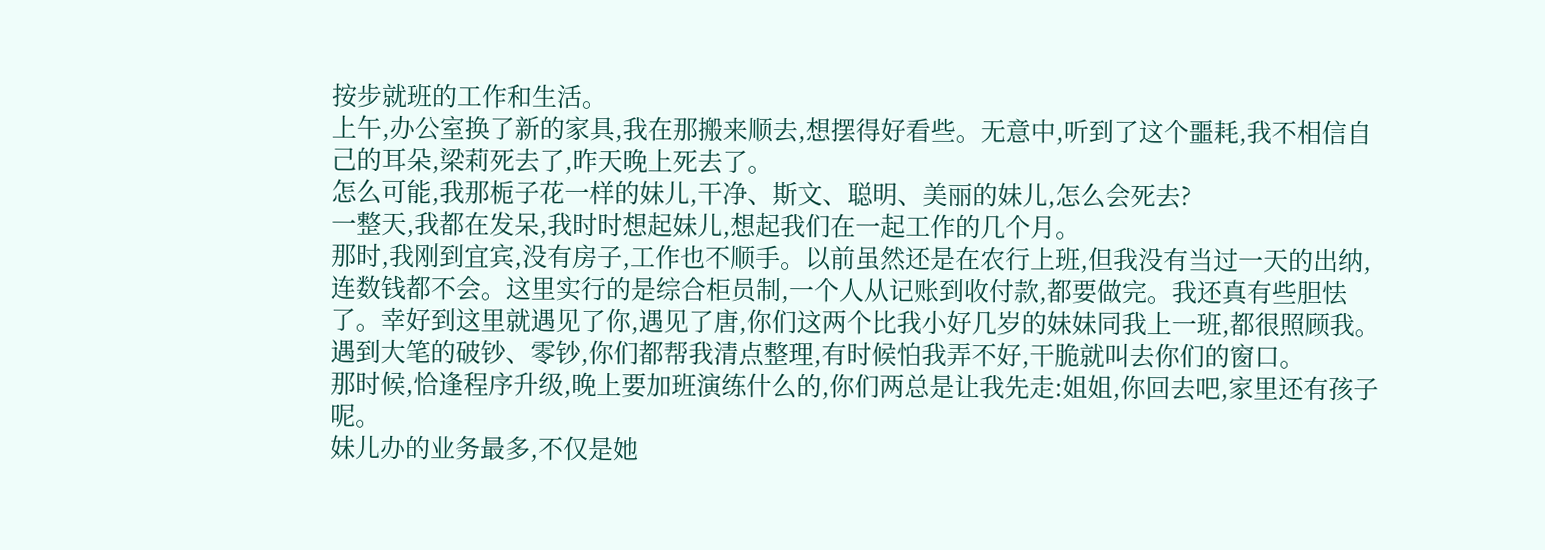按步就班的工作和生活。
上午,办公室换了新的家具,我在那搬来顺去,想摆得好看些。无意中,听到了这个噩耗,我不相信自己的耳朵,梁莉死去了,昨天晚上死去了。
怎么可能,我那栀子花一样的妹儿,干净、斯文、聪明、美丽的妹儿,怎么会死去?
一整天,我都在发呆,我时时想起妹儿,想起我们在一起工作的几个月。
那时,我刚到宜宾,没有房子,工作也不顺手。以前虽然还是在农行上班,但我没有当过一天的出纳,连数钱都不会。这里实行的是综合柜员制,一个人从记账到收付款,都要做完。我还真有些胆怯了。幸好到这里就遇见了你,遇见了唐,你们这两个比我小好几岁的妹妹同我上一班,都很照顾我。遇到大笔的破钞、零钞,你们都帮我清点整理,有时候怕我弄不好,干脆就叫去你们的窗口。
那时候,恰逢程序升级,晚上要加班演练什么的,你们两总是让我先走:姐姐,你回去吧,家里还有孩子呢。
妹儿办的业务最多,不仅是她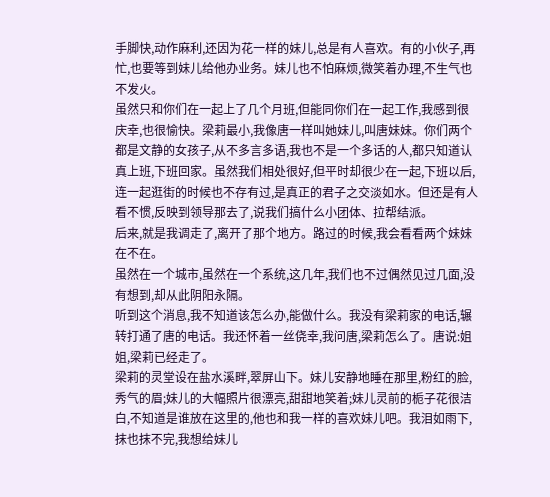手脚快,动作麻利,还因为花一样的妹儿,总是有人喜欢。有的小伙子,再忙,也要等到妹儿给他办业务。妹儿也不怕麻烦,微笑着办理,不生气也不发火。
虽然只和你们在一起上了几个月班,但能同你们在一起工作,我感到很庆幸,也很愉快。梁莉最小,我像唐一样叫她妹儿,叫唐妹妹。你们两个都是文静的女孩子,从不多言多语,我也不是一个多话的人,都只知道认真上班,下班回家。虽然我们相处很好,但平时却很少在一起,下班以后,连一起逛街的时候也不存有过,是真正的君子之交淡如水。但还是有人看不惯,反映到领导那去了,说我们搞什么小团体、拉帮结派。
后来,就是我调走了,离开了那个地方。路过的时候,我会看看两个妹妹在不在。
虽然在一个城市,虽然在一个系统,这几年,我们也不过偶然见过几面,没有想到,却从此阴阳永隔。
听到这个消息,我不知道该怎么办,能做什么。我没有梁莉家的电话,辗转打通了唐的电话。我还怀着一丝侥幸,我问唐,梁莉怎么了。唐说:姐姐,梁莉已经走了。
梁莉的灵堂设在盐水溪畔,翠屏山下。妹儿安静地睡在那里,粉红的脸,秀气的眉;妹儿的大幅照片很漂亮,甜甜地笑着;妹儿灵前的栀子花很洁白,不知道是谁放在这里的,他也和我一样的喜欢妹儿吧。我泪如雨下,抹也抹不完,我想给妹儿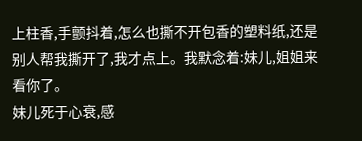上柱香,手颤抖着,怎么也撕不开包香的塑料纸,还是别人帮我撕开了,我才点上。我默念着:妹儿,姐姐来看你了。
妹儿死于心衰,感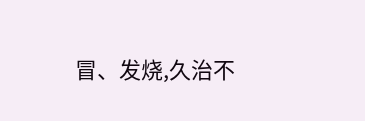冒、发烧,久治不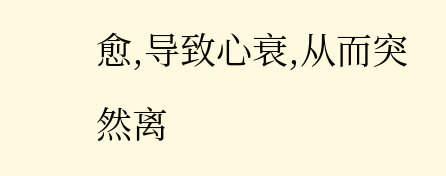愈,导致心衰,从而突然离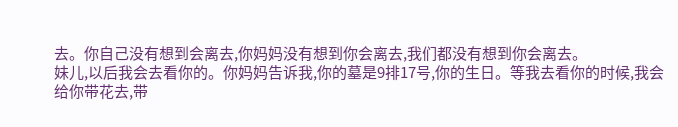去。你自己没有想到会离去,你妈妈没有想到你会离去,我们都没有想到你会离去。
妹儿,以后我会去看你的。你妈妈告诉我,你的墓是9排17号,你的生日。等我去看你的时候,我会给你带花去,带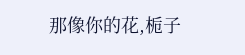那像你的花,栀子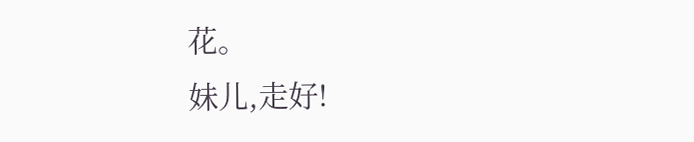花。
妹儿,走好!